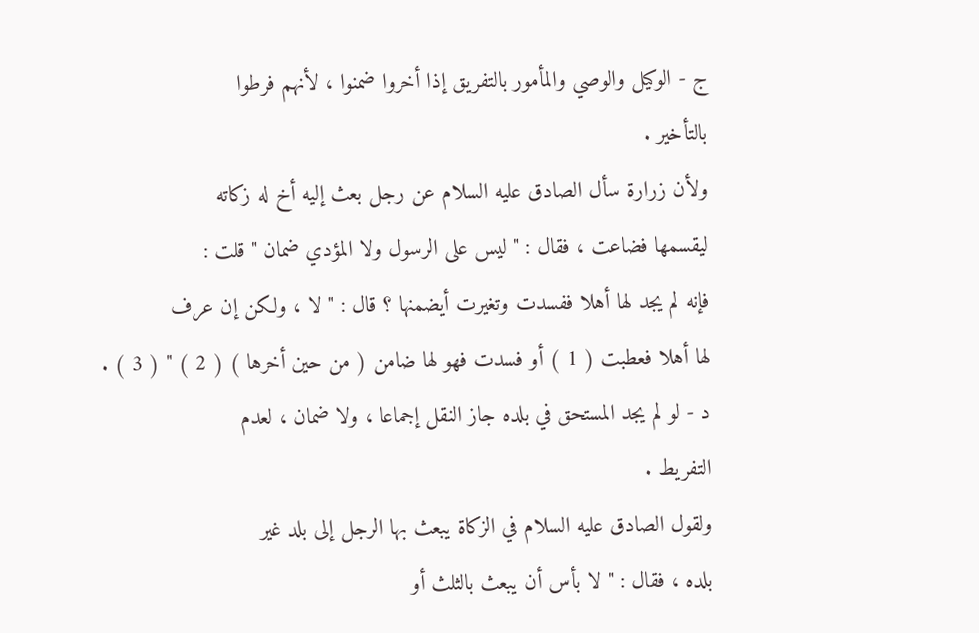ج - الوكيل والوصي والمأمور بالتفريق إذا أخروا ضمنوا ، لأنهم فرطوا
بالتأخير .
ولأن زرارة سأل الصادق عليه السلام عن رجل بعث إليه أخ له زكاته
ليقسمها فضاعت ، فقال : " ليس على الرسول ولا المؤدي ضمان " قلت :
فإنه لم يجد لها أهلا ففسدت وتغيرت أيضمنها ؟ قال : " لا ، ولكن إن عرف
لها أهلا فعطبت ( 1 ) أو فسدت فهو لها ضامن ( من حين أخرها ) ( 2 ) " ( 3 ) .
د - لو لم يجد المستحق في بلده جاز النقل إجماعا ، ولا ضمان ، لعدم
التفريط .
ولقول الصادق عليه السلام في الزكاة يبعث بها الرجل إلى بلد غير
بلده ، فقال : " لا بأس أن يبعث بالثلث أو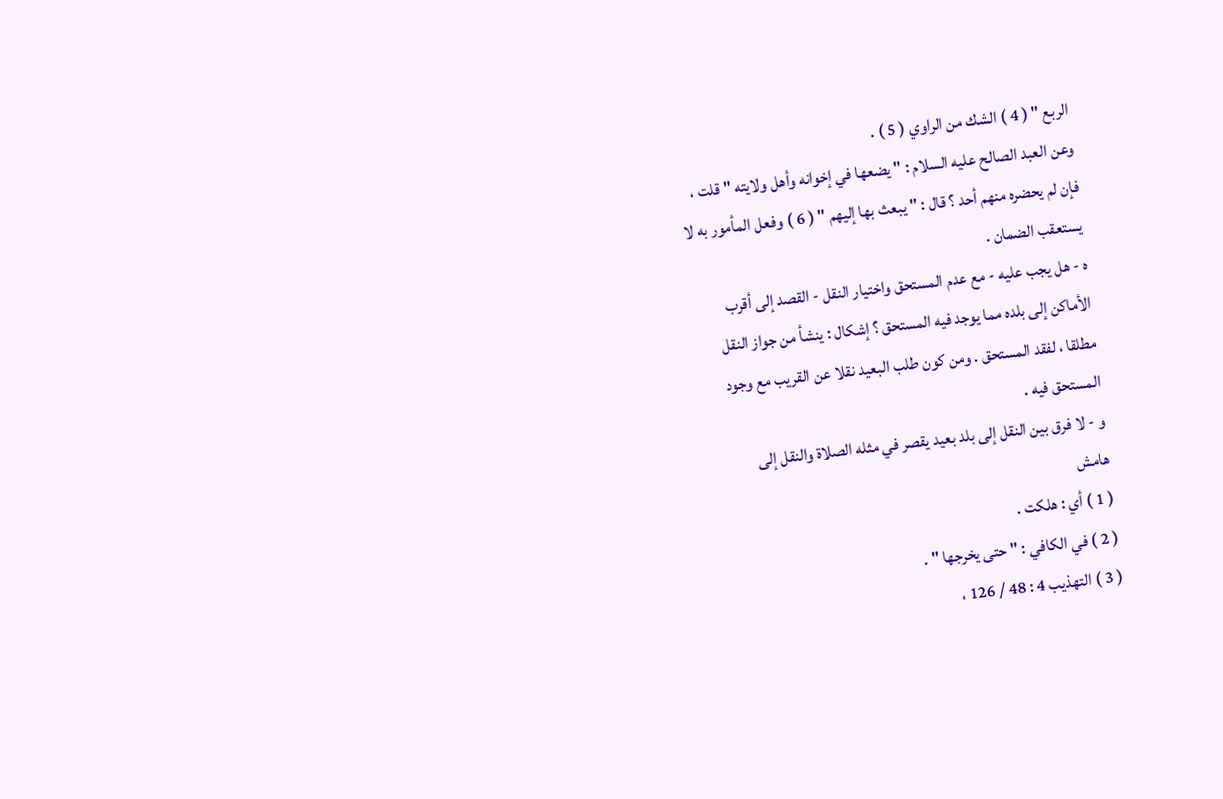الربع " ( 4 ) الشك من الراوي ( 5 ) .
وعن العبد الصالح عليه السلام : " يضعها في إخوانه وأهل ولايته " قلت ،
فإن لم يحضره منهم أحد ؟ قال : " يبعث بها إليهم " ( 6 ) وفعل المأمور به لا
يستعقب الضمان .
ه - هل يجب عليه - مع عدم المستحق واختيار النقل - القصد إلى أقرب
الأماكن إلى بلده مما يوجد فيه المستحق ؟ إشكال : ينشأ من جواز النقل
مطلقا ، لفقد المستحق . ومن كون طلب البعيد نقلا عن القريب مع وجود
المستحق فيه .
و - لا فرق بين النقل إلى بلد بعيد يقصر في مثله الصلاة والنقل إلى
هامش
( 1 ) أي : هلكت .
( 2 ) في الكافي : " حتى يخرجها " .
( 3 ) التهذيب 4 : 48 / 126 ،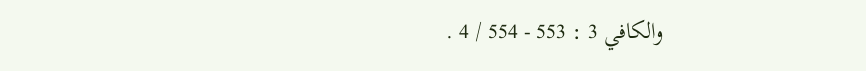والكافي 3 : 553 - 554 / 4 .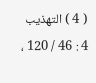( 4 ) التهذيب 4 : 46 / 120 ،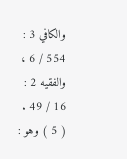والكافي 3 : 554 / 6 ، والفقيه 2 : 16 / 49 .
( 5 ) وهو :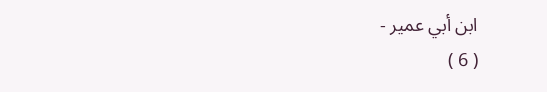ابن أبي عمير -
( 6 )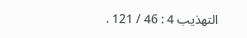التهذيب 4 : 46 / 121 .